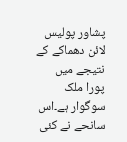پشاور پولیس لائن دھماکے کے نتیجے میں پورا ملک سوگوار ہے۔اس سانحے نے کئی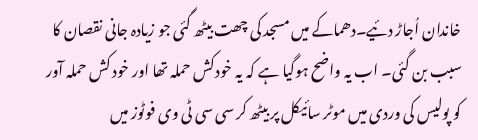خاندان اُجاڑ دئیے۔دھماکے میں مسجد کی چھت بیٹھ گئی جو زیادہ جانی نقصان کا سبب بن گئی۔ اب یہ واضح ہوگیا ہے کہ یہ خودکش حملہ تھا اور خود کش حملہ آور کو پولیس کی وردی میں موٹر سائیکل پر بیٹھ کر سی سی ٹی وی فوٹوز میں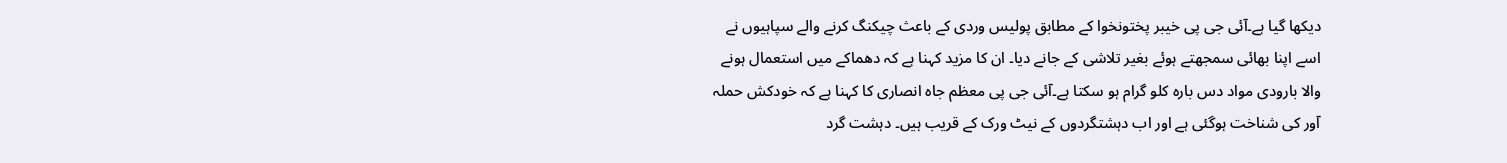دیکھا گیا ہے۔آئی جی پی خیبر پختونخوا کے مطابق پولیس وردی کے باعث چیکنگ کرنے والے سپاہیوں نے اسے اپنا بھائی سمجھتے ہوئے بغیر تلاشی کے جانے دیا۔ ان کا مزید کہنا ہے کہ دھماکے میں استعمال ہونے والا بارودی مواد دس بارہ کلو گرام ہو سکتا ہے۔آئی جی پی معظم جاہ انصاری کا کہنا ہے کہ خودکش حملہ آور کی شناخت ہوگئی ہے اور اب دہشتگردوں کے نیٹ ورک کے قریب ہیں۔ دہشت گرد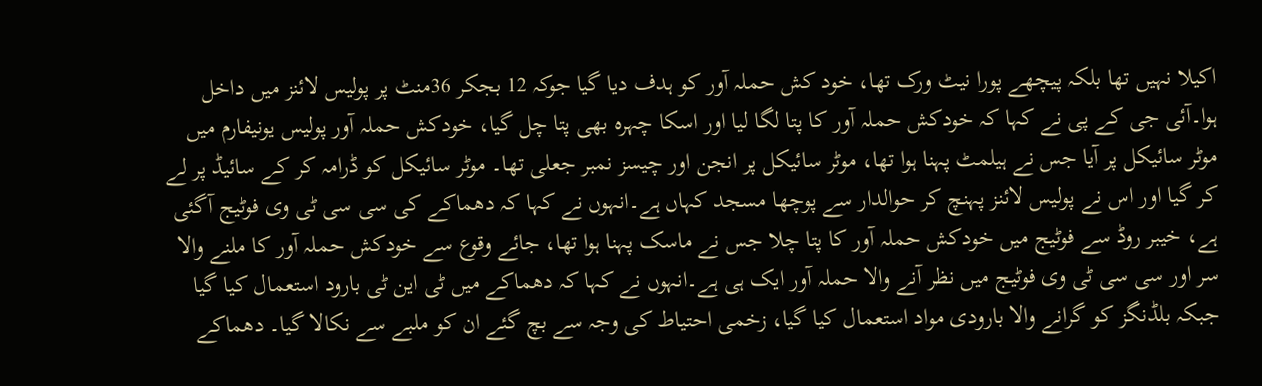اکیلا نہیں تھا بلکہ پیچھے پورا نیٹ ورک تھا، خود کش حملہ آور کو ہدف دیا گیا جوکہ 12 بجکر 36منٹ پر پولیس لائنز میں داخل ہوا۔آئی جی کے پی نے کہا کہ خودکش حملہ آور کا پتا لگا لیا اور اسکا چہرہ بھی پتا چل گیا، خودکش حملہ آور پولیس یونیفارم میں موٹر سائیکل پر آیا جس نے ہیلمٹ پہنا ہوا تھا، موٹر سائیکل پر انجن اور چیسز نمبر جعلی تھا۔ موٹر سائیکل کو ڈرامہ کر کے سائیڈ پر لے کر گیا اور اس نے پولیس لائنز پہنچ کر حوالدار سے پوچھا مسجد کہاں ہے۔انہوں نے کہا کہ دھماکے کی سی سی ٹی وی فوٹیج آگئی ہے، خیبر روڈ سے فوٹیج میں خودکش حملہ آور کا پتا چلا جس نے ماسک پہنا ہوا تھا، جائے وقوع سے خودکش حملہ آور کا ملنے والا سر اور سی سی ٹی وی فوٹیج میں نظر آنے والا حملہ آور ایک ہی ہے۔انہوں نے کہا کہ دھماکے میں ٹی این ٹی بارود استعمال کیا گیا جبکہ بلڈنگز کو گرانے والا بارودی مواد استعمال کیا گیا، زخمی احتیاط کی وجہ سے بچ گئے ان کو ملبے سے نکالا گیا۔ دھماکے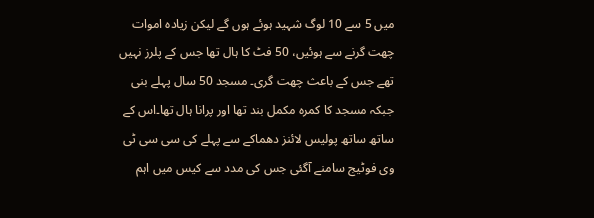میں 5 سے 10 لوگ شہید ہوئے ہوں گے لیکن زیادہ اموات چھت گرنے سے ہوئیں، 50 فٹ کا ہال تھا جس کے پلرز نہیں تھے جس کے باعث چھت گری۔ مسجد 50 سال پہلے بنی جبکہ مسجد کا کمرہ مکمل بند تھا اور پرانا ہال تھا۔اس کے ساتھ ساتھ پولیس لائنز دھماکے سے پہلے کی سی سی ٹی وی فوٹیج سامنے آگئی جس کی مدد سے کیس میں اہم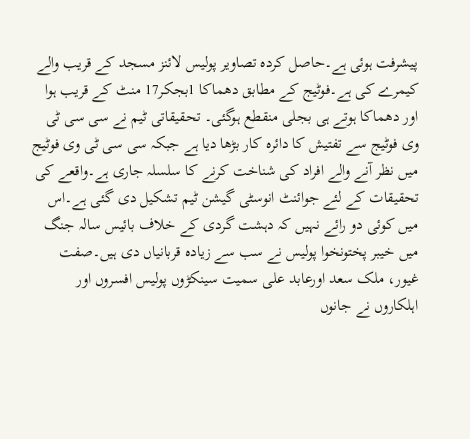پیشرفت ہوئی ہے۔حاصل کردہ تصاویر پولیس لائنز مسجد کے قریب والے کیمرے کی ہے۔فوٹیج کے مطابق دھماکا 1بجکر17 منٹ کے قریب ہوا اور دھماکا ہوتے ہی بجلی منقطع ہوگئی۔ تحقیقاتی ٹیم نے سی سی ٹی وی فوٹیج سے تفتیش کا دائرہ کار بڑھا دیا ہے جبکہ سی سی ٹی وی فوٹیج میں نظر آنے والے افراد کی شناخت کرنے کا سلسلہ جاری ہے۔واقعے کی تحقیقات کے لئے جوائنٹ انوسٹی گیشن ٹیم تشکیل دی گئی ہے۔اس میں کوئی دو رائے نہیں کہ دہشت گردی کے خلاف بائیس سالہ جنگ میں خیبر پختونخوا پولیس نے سب سے زیادہ قربانیاں دی ہیں۔صفت غیور، ملک سعد اورعابد علی سمیت سینکڑوں پولیس افسروں اور اہلکاروں نے جانوں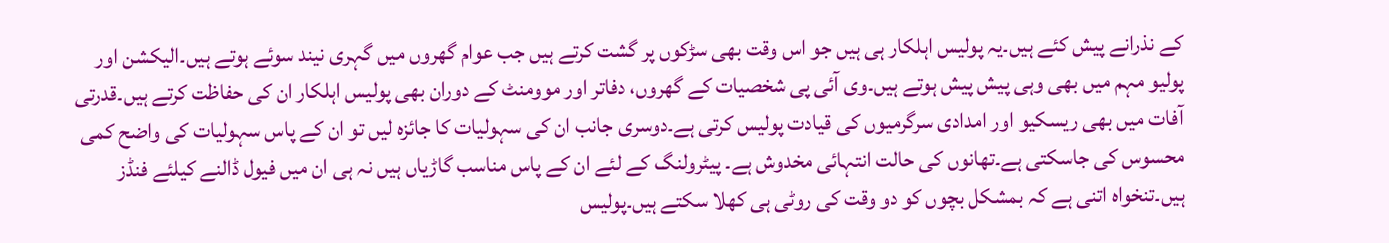کے نذرانے پیش کئے ہیں۔یہ پولیس اہلکار ہی ہیں جو اس وقت بھی سڑکوں پر گشت کرتے ہیں جب عوام گھروں میں گہری نیند سوئے ہوتے ہیں۔الیکشن اور پولیو مہم میں بھی وہی پیش پیش ہوتے ہیں۔وی آئی پی شخصیات کے گھروں، دفاتر اور موومنٹ کے دوران بھی پولیس اہلکار ان کی حفاظت کرتے ہیں۔قدرتی آفات میں بھی ریسکیو اور امدادی سرگرمیوں کی قیادت پولیس کرتی ہے۔دوسری جانب ان کی سہولیات کا جائزہ لیں تو ان کے پاس سہولیات کی واضح کمی محسوس کی جاسکتی ہے۔تھانوں کی حالت انتہائی مخدوش ہے۔ پیٹرولنگ کے لئے ان کے پاس مناسب گاڑیاں ہیں نہ ہی ان میں فیول ڈالنے کیلئے فنڈز ہیں۔تنخواہ اتنی ہے کہ بمشکل بچوں کو دو وقت کی روٹی ہی کھلا سکتے ہیں۔پولیس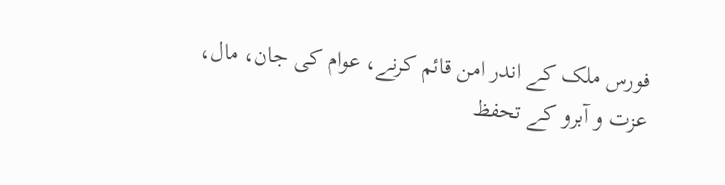فورس ملک کے اندر امن قائم کرنے، عوام کی جان، مال، عزت و آبرو کے تحفظ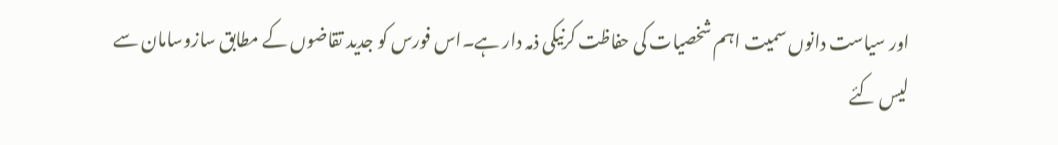اور سیاست دانوں سمیت اہم شخصیات کی حفاظت کرنیکی ذمہ دار ہے۔اس فورس کو جدید تقاضوں کے مطابق سازوسامان سے لیس کئے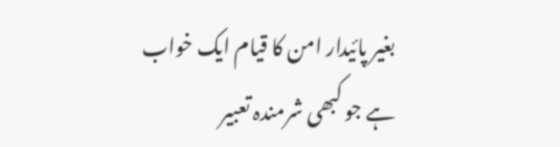بغیر پائیدار امن کا قیام ایک خواب ہے جو کبھی شرمندہ تعبیر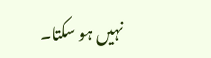نہیں ہو سکتا۔